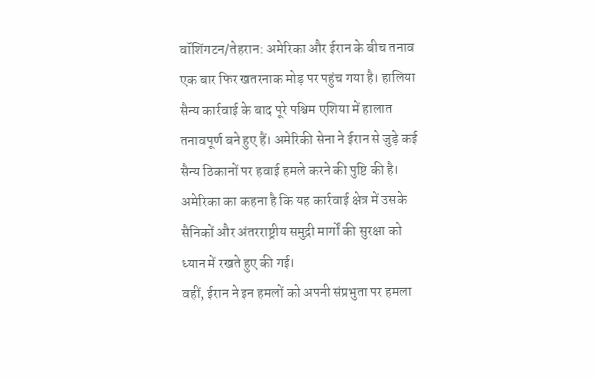वॉशिंगटन/तेहरान: अमेरिका और ईरान के बीच तनाव एक बार फिर खतरनाक मोड़ पर पहुंच गया है। हालिया सैन्य कार्रवाई के बाद पूरे पश्चिम एशिया में हालात तनावपूर्ण बने हुए हैं। अमेरिकी सेना ने ईरान से जुड़े कई सैन्य ठिकानों पर हवाई हमले करने की पुष्टि की है।
अमेरिका का कहना है कि यह कार्रवाई क्षेत्र में उसके सैनिकों और अंतरराष्ट्रीय समुद्री मार्गों की सुरक्षा को ध्यान में रखते हुए की गई।
वहीं, ईरान ने इन हमलों को अपनी संप्रभुता पर हमला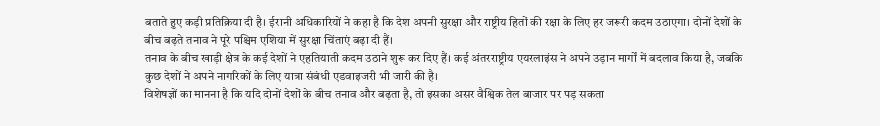बताते हुए कड़ी प्रतिक्रिया दी है। ईरानी अधिकारियों ने कहा है कि देश अपनी सुरक्षा और राष्ट्रीय हितों की रक्षा के लिए हर जरूरी कदम उठाएगा। दोनों देशों के बीच बढ़ते तनाव ने पूरे पश्चिम एशिया में सुरक्षा चिंताएं बढ़ा दी हैं।
तनाव के बीच खाड़ी क्षेत्र के कई देशों ने एहतियाती कदम उठाने शुरू कर दिए हैं। कई अंतरराष्ट्रीय एयरलाइंस ने अपने उड़ान मार्गों में बदलाव किया है, जबकि कुछ देशों ने अपने नागरिकों के लिए यात्रा संबंधी एडवाइजरी भी जारी की है।
विशेषज्ञों का मानना है कि यदि दोनों देशों के बीच तनाव और बढ़ता है, तो इसका असर वैश्विक तेल बाजार पर पड़ सकता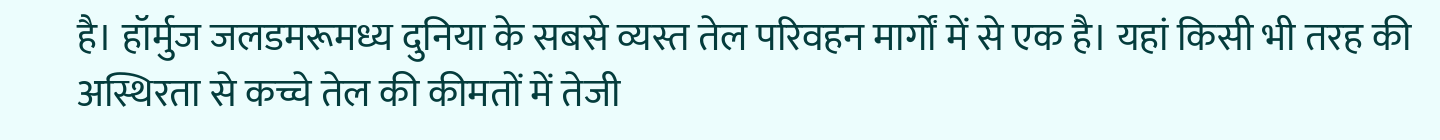है। हॉर्मुज जलडमरूमध्य दुनिया के सबसे व्यस्त तेल परिवहन मार्गों में से एक है। यहां किसी भी तरह की अस्थिरता से कच्चे तेल की कीमतों में तेजी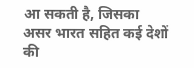आ सकती है, जिसका असर भारत सहित कई देशों की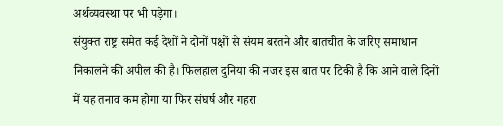अर्थव्यवस्था पर भी पड़ेगा।
संयुक्त राष्ट्र समेत कई देशों ने दोनों पक्षों से संयम बरतने और बातचीत के जरिए समाधान निकालने की अपील की है। फिलहाल दुनिया की नजर इस बात पर टिकी है कि आने वाले दिनों में यह तनाव कम होगा या फिर संघर्ष और गहरा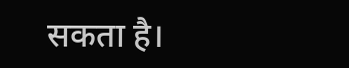सकता है।